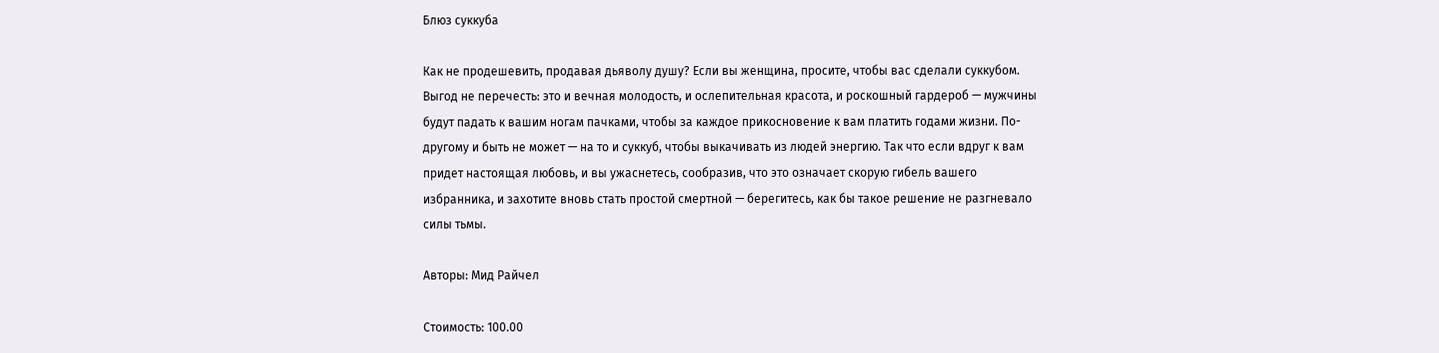Блюз суккуба

Как не продешевить, продавая дьяволу душу? Если вы женщина, просите, чтобы вас сделали суккубом. Выгод не перечесть: это и вечная молодость, и ослепительная красота, и роскошный гардероб — мужчины будут падать к вашим ногам пачками, чтобы за каждое прикосновение к вам платить годами жизни. По-другому и быть не может — на то и суккуб, чтобы выкачивать из людей энергию. Так что если вдруг к вам придет настоящая любовь, и вы ужаснетесь, сообразив, что это означает скорую гибель вашего избранника, и захотите вновь стать простой смертной — берегитесь, как бы такое решение не разгневало силы тьмы.

Авторы: Мид Райчел

Стоимость: 100.00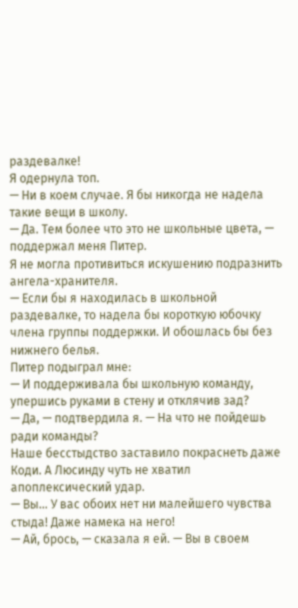раздевалке!
Я одернула топ.
— Ни в коем случае. Я бы никогда не надела такие вещи в школу.
— Да. Тем более что это не школьные цвета, — поддержал меня Питер.
Я не могла противиться искушению подразнить ангела-хранителя.
— Если бы я находилась в школьной раздевалке, то надела бы короткую юбочку члена группы поддержки. И обошлась бы без нижнего белья.
Питер подыграл мне:
— И поддерживала бы школьную команду, упершись руками в стену и отклячив зад?
— Да, — подтвердила я. — На что не пойдешь ради команды?
Наше бесстыдство заставило покраснеть даже Коди. А Люсинду чуть не хватил апоплексический удар.
— Вы… У вас обоих нет ни малейшего чувства стыда! Даже намека на него!
— Ай, брось, — сказала я ей. — Вы в своем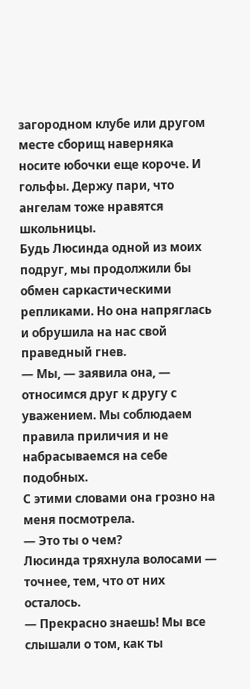загородном клубе или другом месте сборищ наверняка носите юбочки еще короче. И гольфы. Держу пари, что ангелам тоже нравятся школьницы.
Будь Люсинда одной из моих подруг, мы продолжили бы обмен саркастическими репликами. Но она напряглась и обрушила на нас свой праведный гнев.
— Мы, — заявила она, — относимся друг к другу с уважением. Мы соблюдаем правила приличия и не набрасываемся на себе подобных.
С этими словами она грозно на меня посмотрела.
— Это ты о чем?
Люсинда тряхнула волосами — точнее, тем, что от них осталось.
— Прекрасно знаешь! Мы все слышали о том, как ты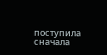поступила сначала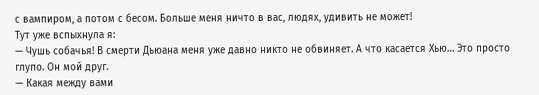с вампиром, а потом с бесом. Больше меня ничто в вас, людях, удивить не может!
Тут уже вспыхнула я:
— Чушь собачья! В смерти Дьюана меня уже давно никто не обвиняет. А что касается Хью… Это просто глупо. Он мой друг.
— Какая между вами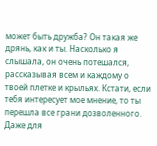может быть дружба? Он такая же дрянь, как и ты. Насколько я слышала, он очень потешался, рассказывая всем и каждому о твоей плетке и крыльях. Кстати, если тебя интересует мое мнение, то ты перешла все грани дозволенного. Даже для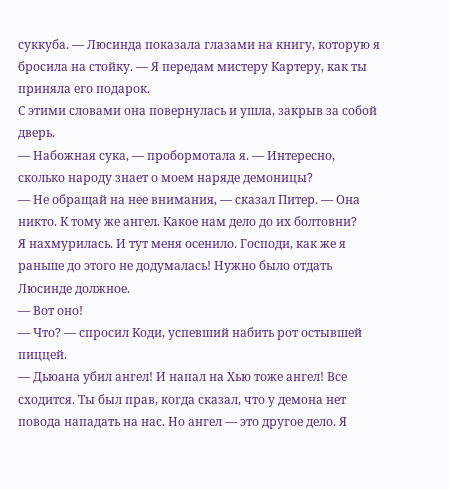суккуба. — Люсинда показала глазами на книгу, которую я бросила на стойку. — Я передам мистеру Картеру, как ты приняла его подарок.
С этими словами она повернулась и ушла, закрыв за собой дверь.
— Набожная сука, — пробормотала я. — Интересно, сколько народу знает о моем наряде демоницы?
— Не обращай на нее внимания, — сказал Питер. — Она никто. К тому же ангел. Какое нам дело до их болтовни?
Я нахмурилась. И тут меня осенило. Господи, как же я раньше до этого не додумалась! Нужно было отдать Люсинде должное.
— Вот оно!
— Что? — спросил Коди, успевший набить рот остывшей пиццей.
— Дьюана убил ангел! И напал на Хью тоже ангел! Все сходится. Ты был прав, когда сказал, что у демона нет повода нападать на нас. Но ангел — это другое дело. Я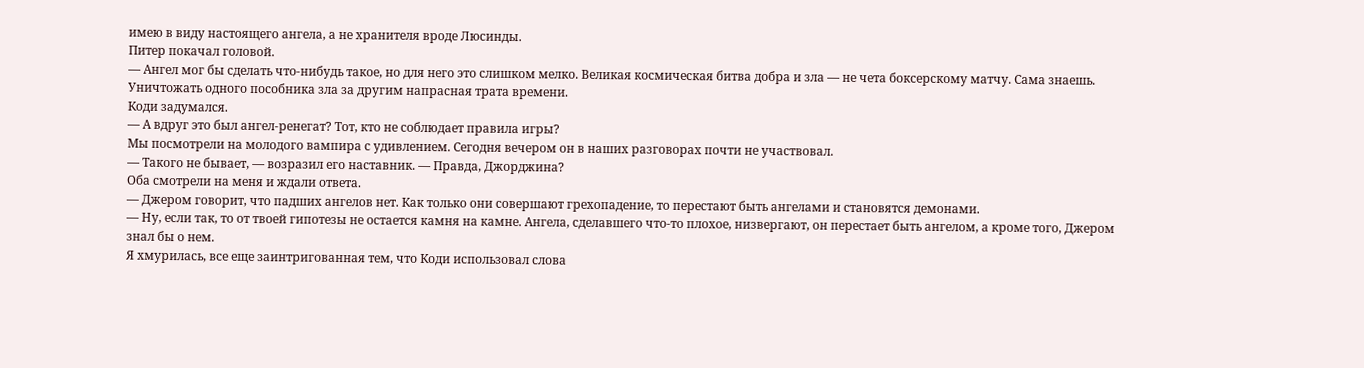имею в виду настоящего ангела, а не хранителя вроде Люсинды.
Питер покачал головой.
— Ангел мог бы сделать что-нибудь такое, но для него это слишком мелко. Великая космическая битва добра и зла — не чета боксерскому матчу. Сама знаешь. Уничтожать одного пособника зла за другим напрасная трата времени.
Коди задумался.
— А вдруг это был ангел-ренегат? Тот, кто не соблюдает правила игры?
Мы посмотрели на молодого вампира с удивлением. Сегодня вечером он в наших разговорах почти не участвовал.
— Такого не бывает, — возразил его наставник. — Правда, Джорджина?
Оба смотрели на меня и ждали ответа.
— Джером говорит, что падших ангелов нет. Как только они совершают грехопадение, то перестают быть ангелами и становятся демонами.
— Ну, если так, то от твоей гипотезы не остается камня на камне. Ангела, сделавшего что-то плохое, низвергают, он перестает быть ангелом, а кроме того, Джером знал бы о нем.
Я хмурилась, все еще заинтригованная тем, что Коди использовал слова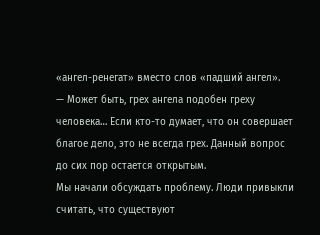«ангел-ренегат» вместо слов «падший ангел».
— Может быть, грех ангела подобен греху человека… Если кто-то думает, что он совершает благое дело, это не всегда грех. Данный вопрос до сих пор остается открытым.
Мы начали обсуждать проблему. Люди привыкли считать, что существуют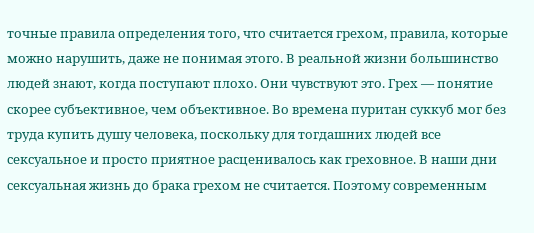точные правила определения того, что считается грехом, правила, которые можно нарушить, даже не понимая этого. В реальной жизни большинство людей знают, когда поступают плохо. Они чувствуют это. Грех — понятие скорее субъективное, чем объективное. Во времена пуритан суккуб мог без труда купить душу человека, поскольку для тогдашних людей все сексуальное и просто приятное расценивалось как греховное. В наши дни сексуальная жизнь до брака грехом не считается. Поэтому современным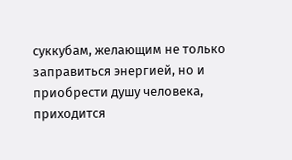суккубам, желающим не только заправиться энергией, но и приобрести душу человека, приходится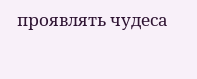проявлять чудеса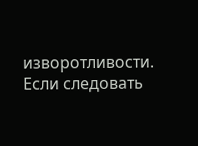изворотливости.
Если следовать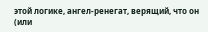этой логике, ангел-ренегат, верящий, что он (или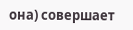она) совершает